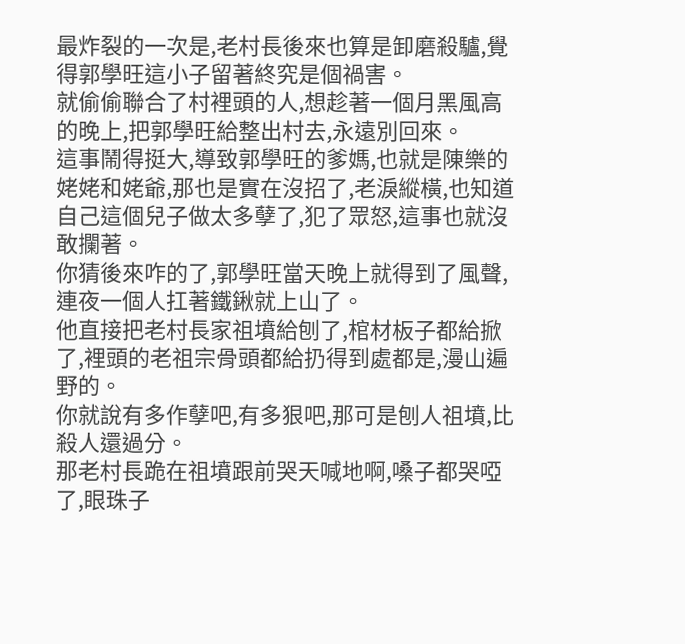最炸裂的一次是,老村長後來也算是卸磨殺驢,覺得郭學旺這小子留著終究是個禍害。
就偷偷聯合了村裡頭的人,想趁著一個月黑風高的晚上,把郭學旺給整出村去,永遠別回來。
這事鬧得挺大,導致郭學旺的爹媽,也就是陳樂的姥姥和姥爺,那也是實在沒招了,老淚縱橫,也知道自己這個兒子做太多孽了,犯了眾怒,這事也就沒敢攔著。
你猜後來咋的了,郭學旺當天晚上就得到了風聲,連夜一個人扛著鐵鍬就上山了。
他直接把老村長家祖墳給刨了,棺材板子都給掀了,裡頭的老祖宗骨頭都給扔得到處都是,漫山遍野的。
你就說有多作孽吧,有多狠吧,那可是刨人祖墳,比殺人還過分。
那老村長跪在祖墳跟前哭天喊地啊,嗓子都哭啞了,眼珠子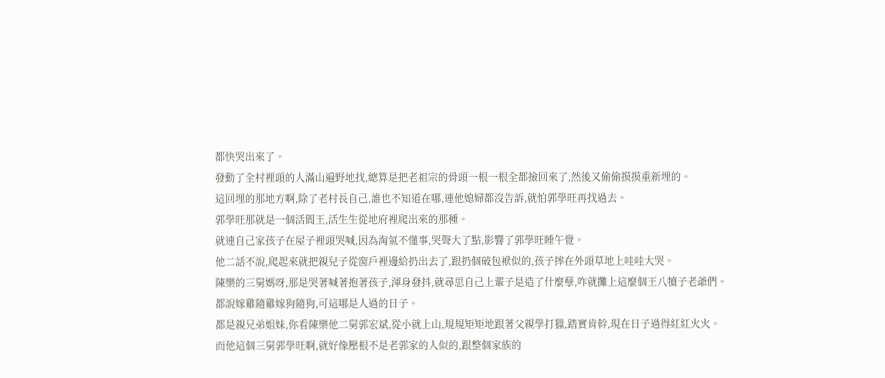都快哭出來了。
發動了全村裡頭的人滿山遍野地找,總算是把老祖宗的骨頭一根一根全都撿回來了,然後又偷偷摸摸重新埋的。
這回埋的那地方啊,除了老村長自己,誰也不知道在哪,連他媳婦都沒告訴,就怕郭學旺再找過去。
郭學旺那就是一個活閻王,活生生從地府裡爬出來的那種。
就連自己家孩子在屋子裡頭哭喊,因為淘氣不懂事,哭聲大了點,影響了郭學旺睡午覺。
他二話不說,爬起來就把親兒子從窗戶裡邊給扔出去了,跟扔個破包袱似的,孩子摔在外頭草地上哇哇大哭。
陳樂的三舅媽呀,那是哭著喊著抱著孩子,渾身發抖,就尋思自己上輩子是造了什麼孽,咋就攤上這麼個王八犢子老爺們。
都說嫁雞隨雞嫁狗隨狗,可這哪是人過的日子。
都是親兄弟姐妹,你看陳樂他二舅郭宏斌,從小就上山,規規矩矩地跟著父親學打獵,踏實肯幹,現在日子過得紅紅火火。
而他這個三舅郭學旺啊,就好像壓根不是老郭家的人似的,跟整個家族的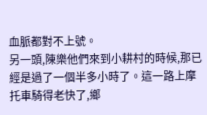血脈都對不上號。
另一頭,陳樂他們來到小耕村的時候,那已經是過了一個半多小時了。這一路上摩托車騎得老快了,鄉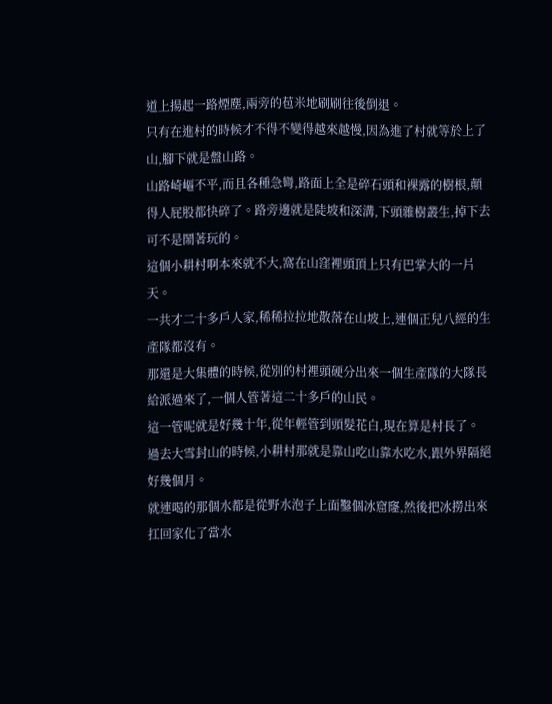道上揚起一路煙塵,兩旁的苞米地刷刷往後倒退。
只有在進村的時候才不得不變得越來越慢,因為進了村就等於上了山,腳下就是盤山路。
山路崎嶇不平,而且各種急彎,路面上全是碎石頭和裸露的樹根,顛得人屁股都快碎了。路旁邊就是陡坡和深溝,下頭雜樹叢生,掉下去可不是鬧著玩的。
這個小耕村啊本來就不大,窩在山窪裡頭頂上只有巴掌大的一片天。
一共才二十多戶人家,稀稀拉拉地散落在山坡上,連個正兒八經的生產隊都沒有。
那還是大集體的時候,從別的村裡頭硬分出來一個生產隊的大隊長給派過來了,一個人管著這二十多戶的山民。
這一管呢就是好幾十年,從年輕管到頭髮花白,現在算是村長了。
過去大雪封山的時候,小耕村那就是靠山吃山靠水吃水,跟外界隔絕好幾個月。
就連喝的那個水都是從野水泡子上面鑿個冰窟窿,然後把冰撈出來扛回家化了當水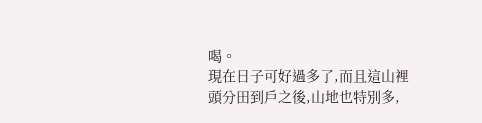喝。
現在日子可好過多了,而且這山裡頭分田到戶之後,山地也特別多,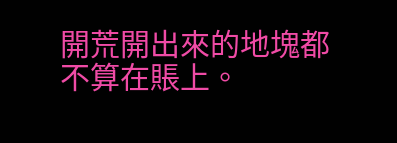開荒開出來的地塊都不算在賬上。